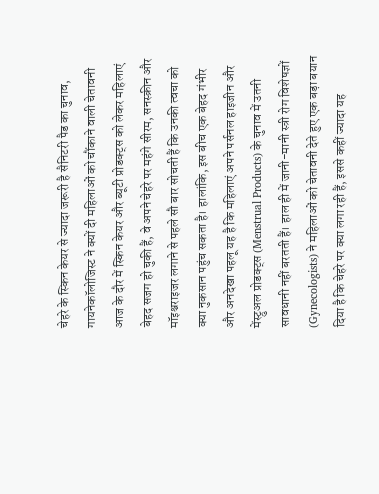चेहरे के स्किन केयर से ज्यादा जरूरी है सैनिटरी पैड का चुनाव, गायनेकॉलोजिस्ट ने क्यों दी महिलाओं को चौंकाने वाली चेतावनी
आज के दौर में स्किन केयर और ब्यूटी प्रोडक्ट्स को लेकर महिलाएं बेहद सजग हो चुकी हैं, वे अपने चेहरे पर महंगे सीरम, सनस्क्रीन और मॉइश्चराइजर लगाने से पहले सौ बार सोचती हैं कि उनकी त्वचा को क्या नुकसान पहुंच सकता है। हालांकि, इस बीच एक बेहद गंभीर और अनदेखा पहलू यह है कि महिलाएं अपने पर्सनल हाइजीन और मेंस्ट्रुअल प्रोडक्ट्स (Menstrual Products) के चुनाव में उतनी सावधानी नहीं बरतती हैं। हाल ही में जानी-मानी स्त्री रोग विशेषज्ञों (Gynecologists) ने महिलाओं को चेतावनी देते हुए एक बड़ा बयान दिया है कि चेहरे पर क्या लगा रही हैं, इससे कहीं ज्यादा यह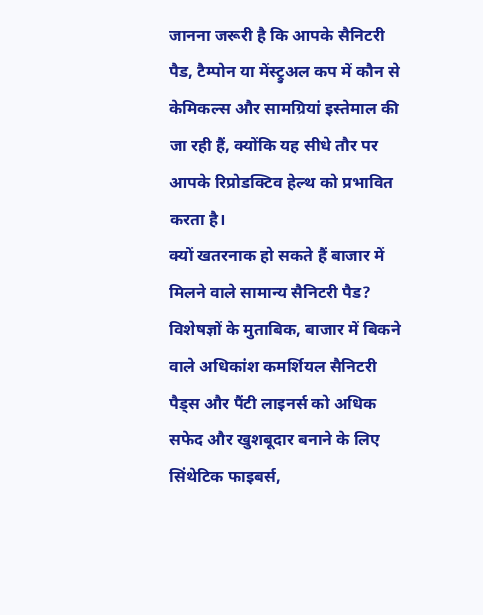जानना जरूरी है कि आपके सैनिटरी पैड, टैम्पोन या मेंस्ट्रुअल कप में कौन से केमिकल्स और सामग्रियां इस्तेमाल की जा रही हैं, क्योंकि यह सीधे तौर पर आपके रिप्रोडक्टिव हेल्थ को प्रभावित करता है।
क्यों खतरनाक हो सकते हैं बाजार में मिलने वाले सामान्य सैनिटरी पैड?
विशेषज्ञों के मुताबिक, बाजार में बिकने वाले अधिकांश कमर्शियल सैनिटरी पैड्स और पैंटी लाइनर्स को अधिक सफेद और खुशबूदार बनाने के लिए सिंथेटिक फाइबर्स,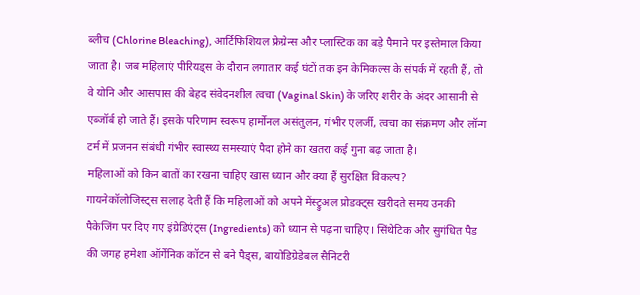ब्लीच (Chlorine Bleaching), आर्टिफिशियल फ्रेग्रेन्स और प्लास्टिक का बड़े पैमाने पर इस्तेमाल किया जाता है। जब महिलाएं पीरियड्स के दौरान लगातार कई घंटों तक इन केमिकल्स के संपर्क में रहती हैं, तो वे योनि और आसपास की बेहद संवेदनशील त्वचा (Vaginal Skin) के जरिए शरीर के अंदर आसानी से एब्जॉर्ब हो जाते हैं। इसके परिणाम स्वरूप हार्मोनल असंतुलन, गंभीर एलर्जी, त्वचा का संक्रमण और लॉन्ग टर्म में प्रजनन संबंधी गंभीर स्वास्थ्य समस्याएं पैदा होने का खतरा कई गुना बढ़ जाता है।
महिलाओं को किन बातों का रखना चाहिए खास ध्यान और क्या हैं सुरक्षित विकल्प?
गायनेकॉलोजिस्ट्स सलाह देती हैं कि महिलाओं को अपने मेंस्ट्रुअल प्रोडक्ट्स खरीदते समय उनकी पैकेजिंग पर दिए गए इंग्रेडिएंट्स (Ingredients) को ध्यान से पढ़ना चाहिए। सिंथेटिक और सुगंधित पैड की जगह हमेशा ऑर्गेनिक कॉटन से बने पैड्स, बायोडिग्रेडेबल सैनिटरी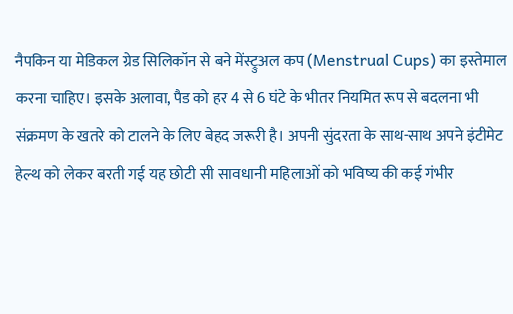नैपकिन या मेडिकल ग्रेड सिलिकॉन से बने मेंस्ट्रुअल कप (Menstrual Cups) का इस्तेमाल करना चाहिए। इसके अलावा, पैड को हर 4 से 6 घंटे के भीतर नियमित रूप से बदलना भी संक्रमण के खतरे को टालने के लिए बेहद जरूरी है। अपनी सुंदरता के साथ-साथ अपने इंटीमेट हेल्थ को लेकर बरती गई यह छोटी सी सावधानी महिलाओं को भविष्य की कई गंभीर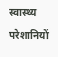स्वास्थ्य परेशानियों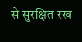से सुरक्षित रख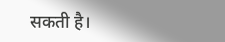सकती है।